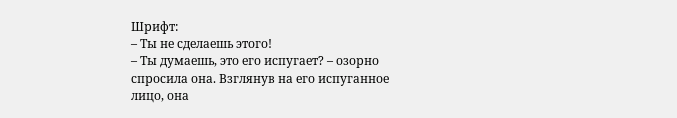Шрифт:
– Ты не сделаешь этого!
– Ты думаешь, это его испугает? – озорно спросила она. Взглянув на его испуганное лицо, она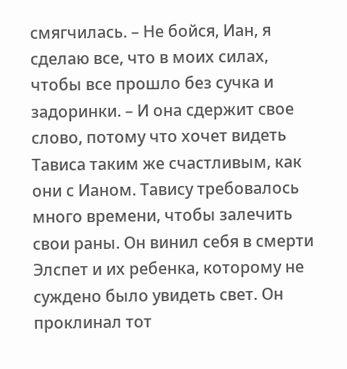смягчилась. – Не бойся, Иан, я сделаю все, что в моих силах, чтобы все прошло без сучка и задоринки. – И она сдержит свое слово, потому что хочет видеть Тависа таким же счастливым, как они с Ианом. Тавису требовалось много времени, чтобы залечить свои раны. Он винил себя в смерти Элспет и их ребенка, которому не суждено было увидеть свет. Он проклинал тот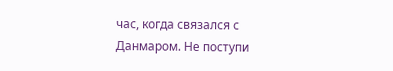час, когда связался с Данмаром. Не поступи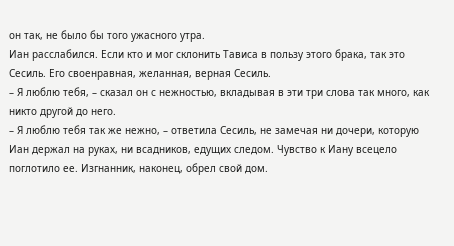он так, не было бы того ужасного утра.
Иан расслабился. Если кто и мог склонить Тависа в пользу этого брака, так это Сесиль. Его своенравная, желанная, верная Сесиль.
– Я люблю тебя, – сказал он с нежностью, вкладывая в эти три слова так много, как никто другой до него.
– Я люблю тебя так же нежно, – ответила Сесиль, не замечая ни дочери, которую Иан держал на руках, ни всадников, едущих следом. Чувство к Иану всецело поглотило ее. Изгнанник, наконец, обрел свой дом.